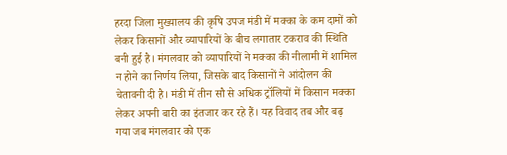हरदा जिला मुख्यालय की कृषि उपज मंडी में मक्का के कम दामों को लेकर किसानों और व्यापारियों के बीच लगातार टकराव की स्थिति बनी हुई है। मंगलवार को व्यापारियों ने मक्का की नीलामी में शामिल न होने का निर्णय लिया, जिसके बाद किसानों ने आंदोलन की चेतावनी दी है। मंडी में तीन सौ से अधिक ट्रॉलियों में किसान मक्का लेकर अपनी बारी का इंतजार कर रहे हैं। यह विवाद तब और बढ़ गया जब मंगलवार को एक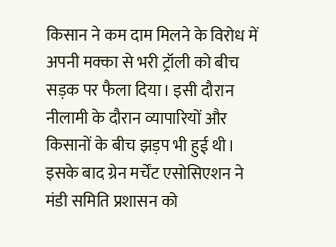किसान ने कम दाम मिलने के विरोध में अपनी मक्का से भरी ट्रॉली को बीच सड़क पर फैला दिया। इसी दौरान नीलामी के दौरान व्यापारियों और किसानों के बीच झड़प भी हुई थी। इसके बाद ग्रेन मर्चेंट एसोसिएशन ने मंडी समिति प्रशासन को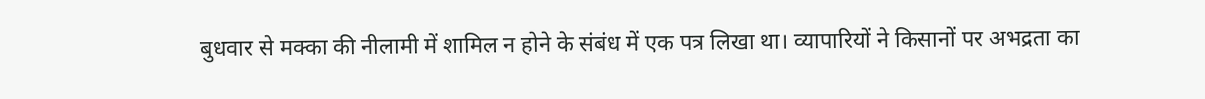बुधवार से मक्का की नीलामी में शामिल न होने के संबंध में एक पत्र लिखा था। व्यापारियों ने किसानों पर अभद्रता का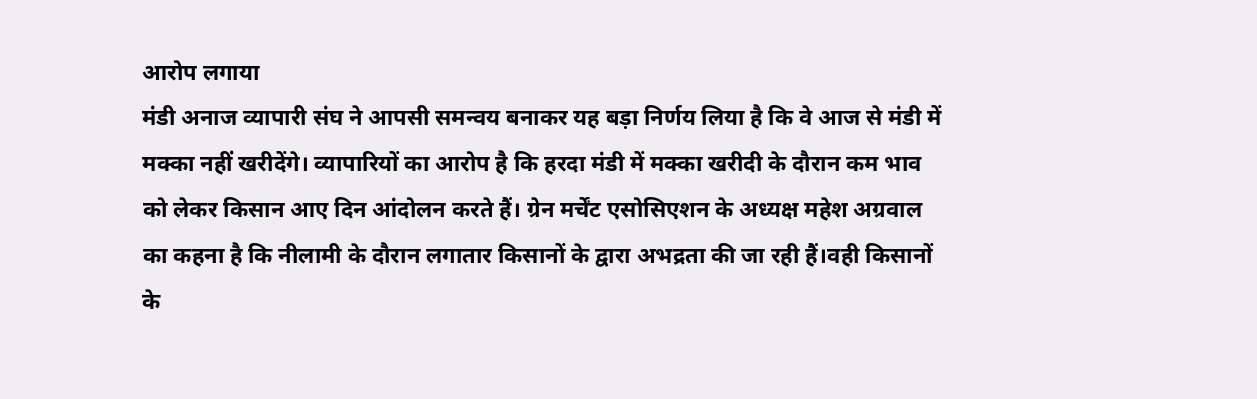आरोप लगाया
मंडी अनाज व्यापारी संघ ने आपसी समन्वय बनाकर यह बड़ा निर्णय लिया है कि वे आज से मंडी में मक्का नहीं खरीदेंगे। व्यापारियों का आरोप है कि हरदा मंडी में मक्का खरीदी के दौरान कम भाव को लेकर किसान आए दिन आंदोलन करते हैं। ग्रेन मर्चेंट एसोसिएशन के अध्यक्ष महेश अग्रवाल का कहना है कि नीलामी के दौरान लगातार किसानों के द्वारा अभद्रता की जा रही हैं।वही किसानों के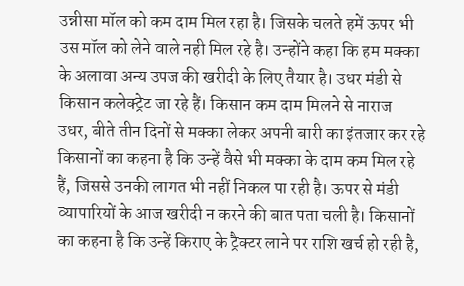उन्नीसा मॉल को कम दाम मिल रहा है। जिसके चलते हमें ऊपर भी उस मॉल को लेने वाले नही मिल रहे है। उन्होंने कहा कि हम मक्का के अलावा अन्य उपज की खरीदी के लिए तैयार है। उधर मंडी से किसान कलेक्ट्रेट जा रहे हैं। किसान कम दाम मिलने से नाराज
उधर, बीते तीन दिनों से मक्का लेकर अपनी बारी का इंतजार कर रहे किसानों का कहना है कि उन्हें वैसे भी मक्का के दाम कम मिल रहे हैं, जिससे उनकी लागत भी नहीं निकल पा रही है। ऊपर से मंडी व्यापारियों के आज खरीदी न करने की बात पता चली है। किसानों का कहना है कि उन्हें किराए के ट्रैक्टर लाने पर राशि खर्च हो रही है,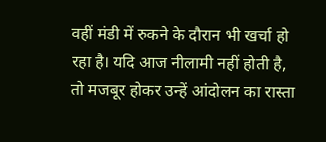वहीं मंडी में रुकने के दौरान भी खर्चा हो रहा है। यदि आज नीलामी नहीं होती है, तो मजबूर होकर उन्हें आंदोलन का रास्ता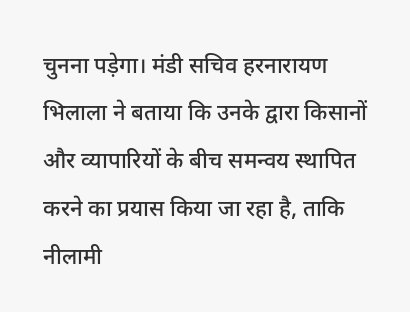चुनना पड़ेगा। मंडी सचिव हरनारायण भिलाला ने बताया कि उनके द्वारा किसानों और व्यापारियों के बीच समन्वय स्थापित करने का प्रयास किया जा रहा है, ताकि नीलामी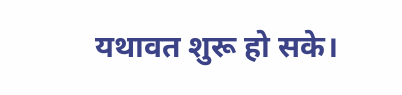यथावत शुरू हो सके।